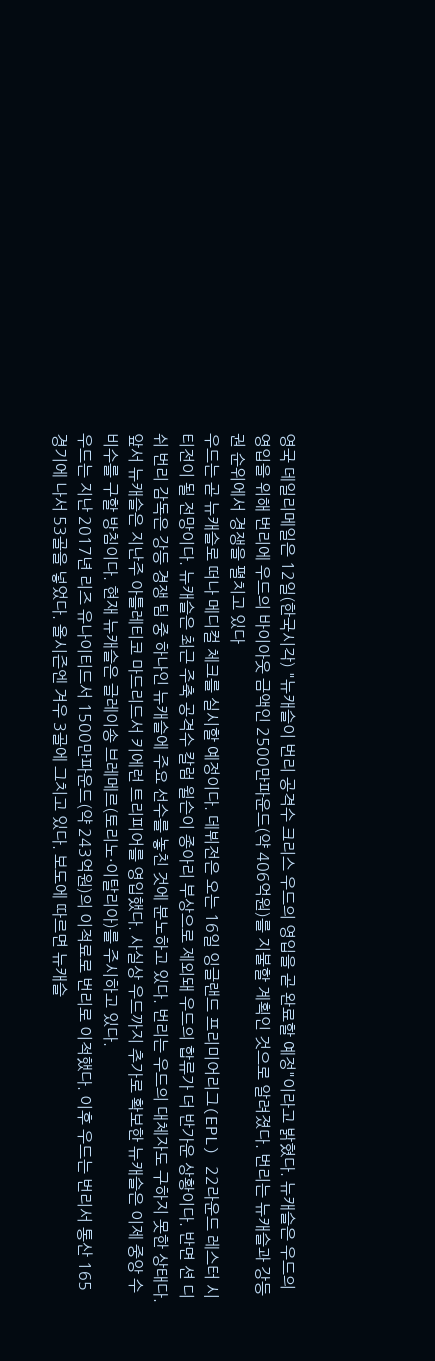영국 데일리메일은 12일(한국시각) "뉴캐슬이 번리 공격수 크리스 우드의 영입을 곧 완료할 예정"이라고 밝혔다. 뉴캐슬은 우드의 영입을 위해 번리에 우드의 바이아웃 금액인 2500만파운드(약 406억원)를 지불할 계획인 것으로 알려졌다. 번리는 뉴캐슬과 강등권 순위에서 경쟁을 펼치고 있다
우드는 곧 뉴캐슬로 떠나 메디컬 체크를 실시할 예정이다. 데뷔전은 오는 16일 잉글랜드 프리미어리그(EPL) 22라운드 레스터 시티전이 될 전망이다. 뉴캐슬은 최근 주축 공격수 칼럼 윌슨이 종아리 부상으로 제외돼 우드의 합류가 더 반가운 상황이다. 반면 션 디쉬 번리 감독은 강등 경쟁 팀 중 하나인 뉴캐슬에 주요 선수를 놓친 것에 분노하고 있다. 번리는 우드의 대체자도 구하지 못한 상태다.
앞서 뉴캐슬은 지난주 아틀레티코 마드리드서 키에런 트리피어를 영입했다. 사실상 우드까지 추가로 확보한 뉴캐슬은 이제 중앙 수비수를 구할 방침이다. 현재 뉴캐슬은 글레이송 브레메르(토리노·이탈리아)를 주시하고 있다.
우드는 지난 2017년 리즈 유나이티드서 1500만파운드(약 243억원)의 이적료로 번리로 이적했다. 이후 우드는 번리서 통산 165경기에 나서 53골을 넣었다. 올시즌엔 겨우 3골에 그치고 있다. 보도에 따르면 뉴캐슬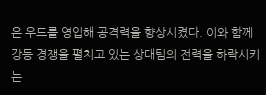은 우드를 영입해 공격력을 향상시켰다. 이와 함께 강등 경쟁을 펼치고 있는 상대팀의 전력을 하락시키는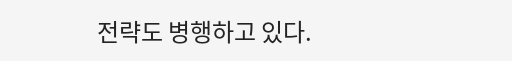전략도 병행하고 있다.